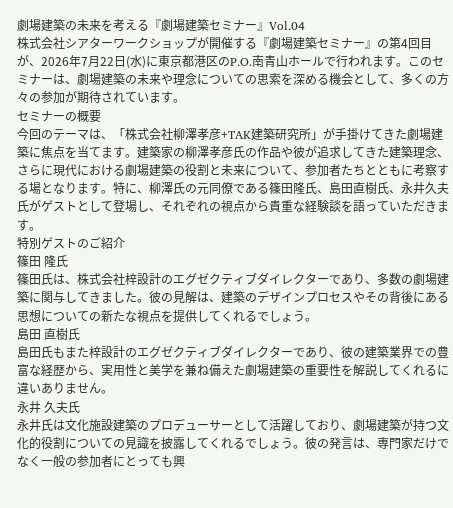劇場建築の未来を考える『劇場建築セミナー』Vol.04
株式会社シアターワークショップが開催する『劇場建築セミナー』の第4回目が、2026年7月22日(水)に東京都港区のP.O.南青山ホールで行われます。このセミナーは、劇場建築の未来や理念についての思索を深める機会として、多くの方々の参加が期待されています。
セミナーの概要
今回のテーマは、「株式会社柳澤孝彦+TAK建築研究所」が手掛けてきた劇場建築に焦点を当てます。建築家の柳澤孝彦氏の作品や彼が追求してきた建築理念、さらに現代における劇場建築の役割と未来について、参加者たちとともに考察する場となります。特に、柳澤氏の元同僚である篠田隆氏、島田直樹氏、永井久夫氏がゲストとして登場し、それぞれの視点から貴重な経験談を語っていただきます。
特別ゲストのご紹介
篠田 隆氏
篠田氏は、株式会社梓設計のエグゼクティブダイレクターであり、多数の劇場建築に関与してきました。彼の見解は、建築のデザインプロセスやその背後にある思想についての新たな視点を提供してくれるでしょう。
島田 直樹氏
島田氏もまた梓設計のエグゼクティブダイレクターであり、彼の建築業界での豊富な経歴から、実用性と美学を兼ね備えた劇場建築の重要性を解説してくれるに違いありません。
永井 久夫氏
永井氏は文化施設建築のプロデューサーとして活躍しており、劇場建築が持つ文化的役割についての見識を披露してくれるでしょう。彼の発言は、専門家だけでなく一般の参加者にとっても興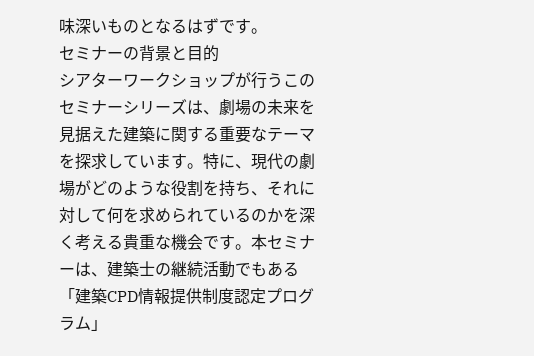味深いものとなるはずです。
セミナーの背景と目的
シアターワークショップが行うこのセミナーシリーズは、劇場の未来を見据えた建築に関する重要なテーマを探求しています。特に、現代の劇場がどのような役割を持ち、それに対して何を求められているのかを深く考える貴重な機会です。本セミナーは、建築士の継続活動でもある「建築CPD情報提供制度認定プログラム」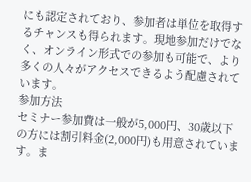にも認定されており、参加者は単位を取得するチャンスも得られます。現地参加だけでなく、オンライン形式での参加も可能で、より多くの人々がアクセスできるよう配慮されています。
参加方法
セミナー参加費は一般が5,000円、30歳以下の方には割引料金(2,000円)も用意されています。ま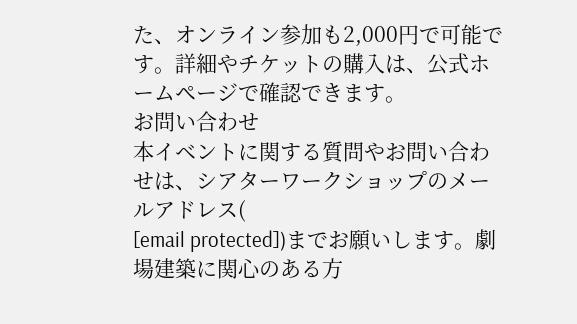た、オンライン参加も2,000円で可能です。詳細やチケットの購入は、公式ホームページで確認できます。
お問い合わせ
本イベントに関する質問やお問い合わせは、シアターワークショップのメールアドレス(
[email protected])までお願いします。劇場建築に関心のある方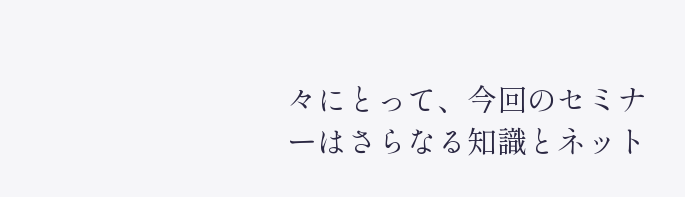々にとって、今回のセミナーはさらなる知識とネット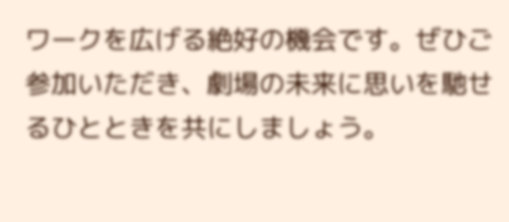ワークを広げる絶好の機会です。ぜひご参加いただき、劇場の未来に思いを馳せるひとときを共にしましょう。